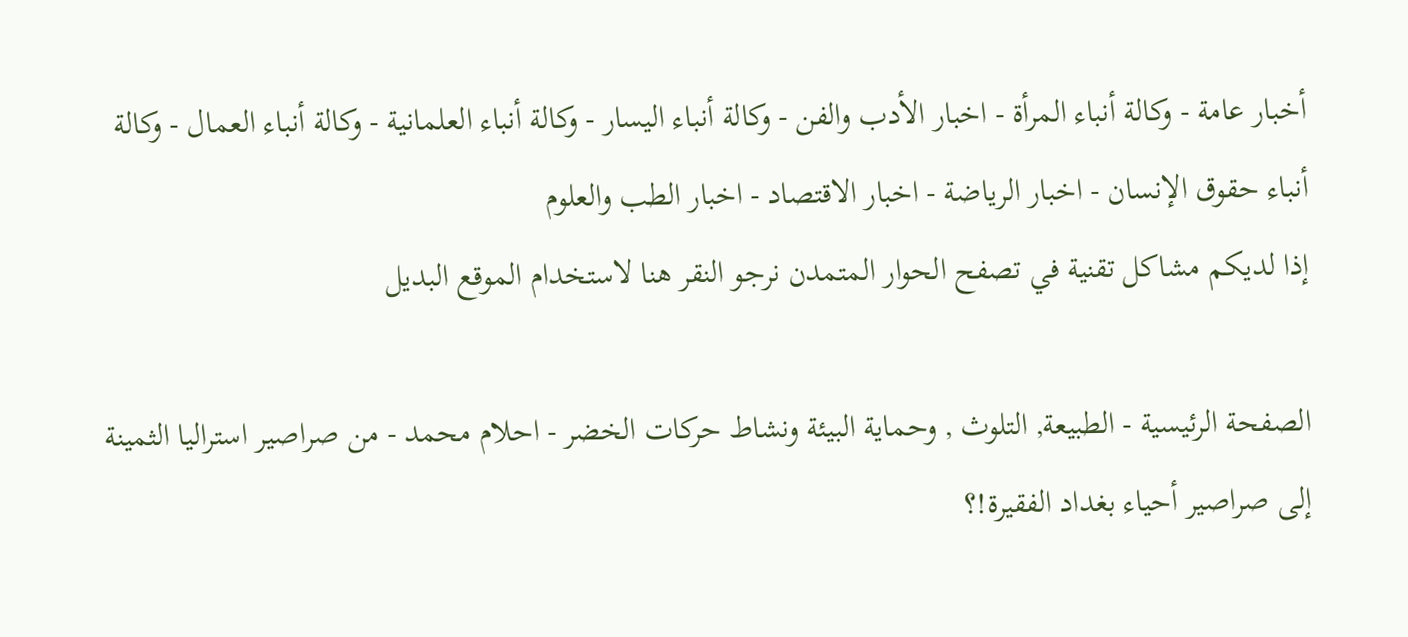أخبار عامة - وكالة أنباء المرأة - اخبار الأدب والفن - وكالة أنباء اليسار - وكالة أنباء العلمانية - وكالة أنباء العمال - وكالة أنباء حقوق الإنسان - اخبار الرياضة - اخبار الاقتصاد - اخبار الطب والعلوم
إذا لديكم مشاكل تقنية في تصفح الحوار المتمدن نرجو النقر هنا لاستخدام الموقع البديل

الصفحة الرئيسية - الطبيعة, التلوث , وحماية البيئة ونشاط حركات الخضر - احلام محمد - من صراصير استراليا الثمينة إلى صراصير أحياء بغداد الفقيرة!؟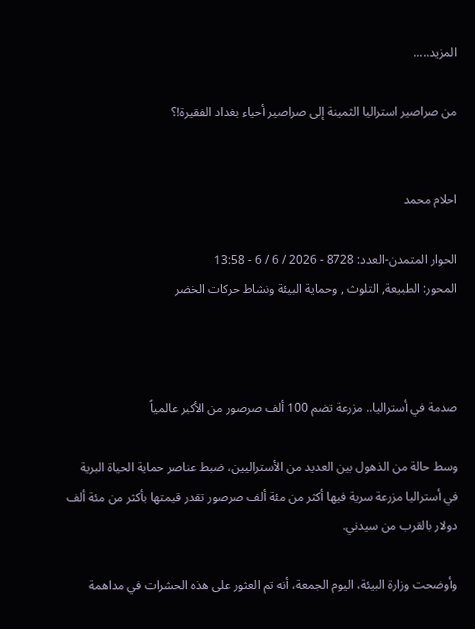المزيد.....

من صراصير استراليا الثمينة إلى صراصير أحياء بغداد الفقيرة!؟


احلام محمد

الحوار المتمدن-العدد: 8728 - 2026 / 6 / 6 - 13:58
المحور: الطبيعة, التلوث , وحماية البيئة ونشاط حركات الخضر



صدمة في أستراليا.. مزرعة تضم 100 ألف صرصور من الأكبر عالمياً

وسط حالة من الذهول بين العديد من الأستراليين، ضبط عناصر حماية الحياة البرية في أستراليا مزرعة سرية فيها أكثر من مئة ألف صرصور تقدر قيمتها بأكثر من مئة ألف دولار بالقرب من سيدني.

وأوضحت وزارة البيئة، اليوم الجمعة، أنه تم العثور على هذه الحشرات في مداهمة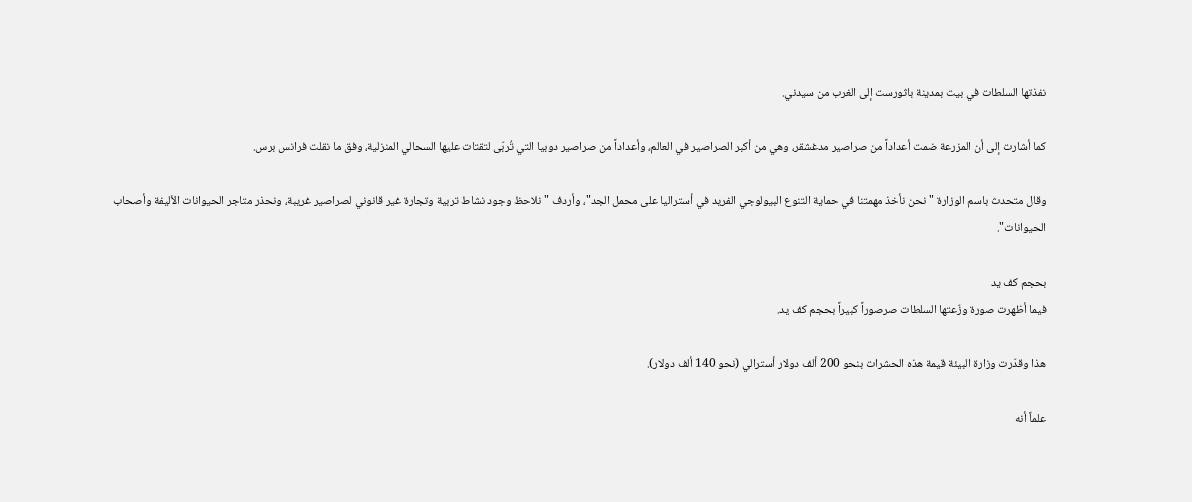نفذتها السلطات في بيت بمدينة باثورست إلى الغرب من سيدني.

كما أشارت إلى أن المزرعة ضمت أعداداً من صراصير مدغشقر، وهي من أكبر الصراصير في العالم، وأعداداً من صراصير دوبيا التي تُربّى لتقتات عليها السحالي المنزلية، وفق ما نقلت فرانس برس.

وقال متحدث باسم الوزارة "نحن نأخذ مهمتنا في حماية التنوع البيولوجي الفريد في أستراليا على محمل الجد"، وأردف "نلاحظ وجود نشاط تربية وتجارة غير قانوني لصراصير غريبة، ونحذر متاجر الحيوانات الأليفة وأصحاب الحيوانات".

بحجم كف يد
فيما أظهرت صورة وزّعتها السلطات صرصوراً كبيراً بحجم كف يد.

هذا وقدّرت وزارة البيئة قيمة هذه الحشرات بنحو 200 ألف دولار أسترالي (نحو 140 ألف دولار).

علماً أنه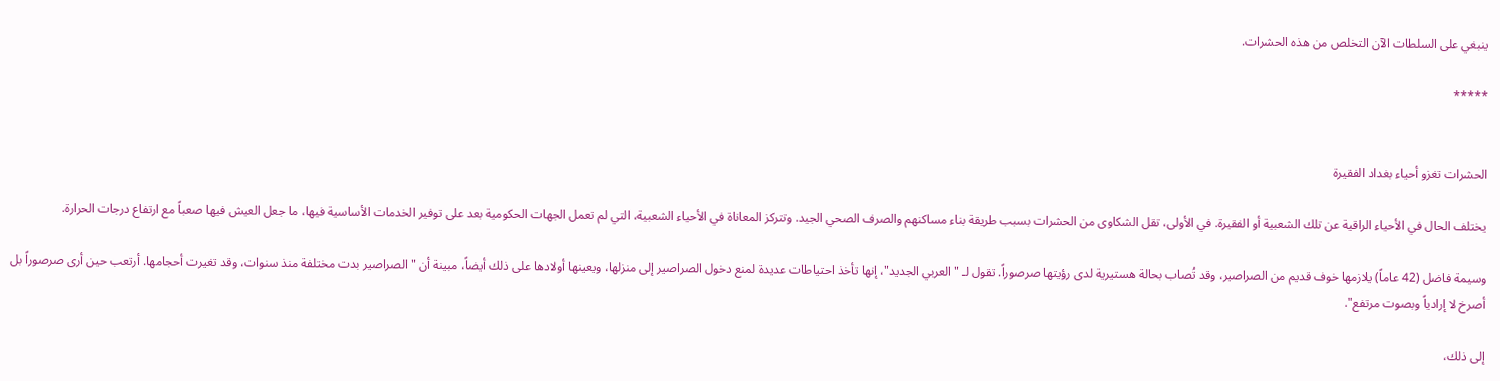ينبغي على السلطات الآن التخلص من هذه الحشرات.

*****


الحشرات تغزو أحياء بغداد الفقيرة

يختلف الحال في الأحياء الراقية عن تلك الشعبية أو الفقيرة. في الأولى، تقل الشكاوى من الحشرات بسبب طريقة بناء مساكنهم والصرف الصحي الجيد. وتتركز المعاناة في الأحياء الشعبية، التي لم تعمل الجهات الحكومية بعد على توفير الخدمات الأساسية فيها، ما جعل العيش فيها صعباً مع ارتفاع درجات الحرارة.

وسيمة فاضل (42 عاماً) يلازمها خوف قديم من الصراصير، وقد تُصاب بحالة هستيرية لدى رؤيتها صرصوراً. تقول لـ "العربي الجديد"، إنها تأخذ احتياطات عديدة لمنع دخول الصراصير إلى منزلها، ويعينها أولادها على ذلك أيضاً، مبينة أن "الصراصير بدت مختلفة منذ سنوات، وقد تغيرت أحجامها. أرتعب حين أرى صرصوراً بل أصرخ لا إرادياً وبصوت مرتفع".

إلى ذلك،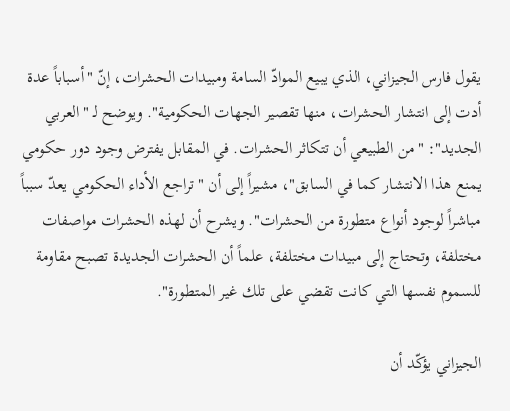يقول فارس الجيزاني، الذي يبيع الموادّ السامة ومبيدات الحشرات، إنّ "أسباباً عدة أدت إلى انتشار الحشرات، منها تقصير الجهات الحكومية". ويوضح لـ "العربي الجديد": "من الطبيعي أن تتكاثر الحشرات. في المقابل يفترض وجود دور حكومي يمنع هذا الانتشار كما في السابق"، مشيراً إلى أن "تراجع الأداء الحكومي يعدّ سبباً مباشراً لوجود أنواع متطورة من الحشرات". ويشرح أن لهذه الحشرات مواصفات مختلفة، وتحتاج إلى مبيدات مختلفة، علماً أن الحشرات الجديدة تصبح مقاومة للسموم نفسها التي كانت تقضي على تلك غير المتطورة".

الجيزاني يؤكّد أن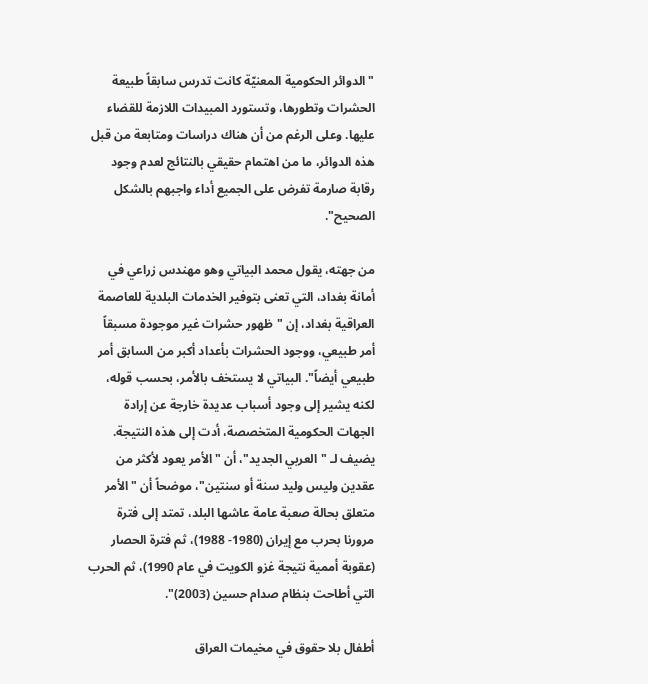"الدوائر الحكومية المعنيّة كانت تدرس سابقاً طبيعة الحشرات وتطورها، وتستورد المبيدات اللازمة للقضاء عليها. وعلى الرغم من أن هناك دراسات ومتابعة من قبل هذه الدوائر، ما من اهتمام حقيقي بالنتائج لعدم وجود رقابة صارمة تفرض على الجميع أداء واجبهم بالشكل الصحيح".

من جهته، يقول محمد البياتي وهو مهندس زراعي في أمانة بغداد، التي تعنى بتوفير الخدمات البلدية للعاصمة العراقية بغداد، إن "ظهور حشرات غير موجودة مسبقاً أمر طبيعي، ووجود الحشرات بأعداد أكبر من السابق أمر طبيعي أيضاً". البياتي لا يستخف بالأمر، بحسب قوله، لكنه يشير إلى وجود أسباب عديدة خارجة عن إرادة الجهات الحكومية المتخصصة، أدت إلى هذه النتيجة. يضيف لـ "العربي الجديد"، أن "الأمر يعود لأكثر من عقدين وليس وليد سنة أو سنتين"، موضحاً أن "الأمر متعلق بحالة صعبة عامة عاشها البلد، تمتد إلى فترة مرورنا بحرب مع إيران (1980- 1988)، ثم فترة الحصار (عقوبة أممية نتيجة غزو الكويت في عام 1990)، ثم الحرب التي أطاحت بنظام صدام حسين (2003)".

أطفال بلا حقوق في مخيمات العراق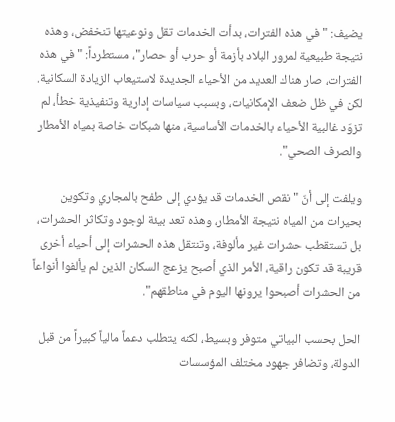يضيف: "في هذه الفترات، بدأت الخدمات تقل ونوعيتها تنخفض، وهذه نتيجة طبيعية لمرور البلاد بأزمة أو حرب أو حصار"، مستطرداً: "في هذه الفترات، صار هناك العديد من الأحياء الجديدة لاستيعاب الزيادة السكانية. لكن في ظل ضعف الإمكانيات، وبسبب سياسات إدارية وتنفيذية خطأ، لم تزوّد غالبية الأحياء بالخدمات الأساسية، منها شبكات خاصة بمياه الأمطار والصرف الصحي".

ويلفت إلى أنّ "نقص الخدمات قد يؤدي إلى طفح بالمجاري وتكوين بحيرات من المياه نتيجة الأمطار، وهذه تعد بيئة لوجود وتكاثر الحشرات، بل تستقطب حشرات غير مألوفة، وتنتقل هذه الحشرات إلى أحياء أخرى قريبة قد تكون راقية، الأمر الذي أصبح يزعج السكان الذين لم يألفوا أنواعاً من الحشرات أصبحوا يرونها اليوم في مناطقهم".

الحل بحسب البياتي متوفر وبسيط، لكنه يتطلب دعماً مالياً كبيراً من قبل الدولة، وتضافر جهود مختلف المؤسسات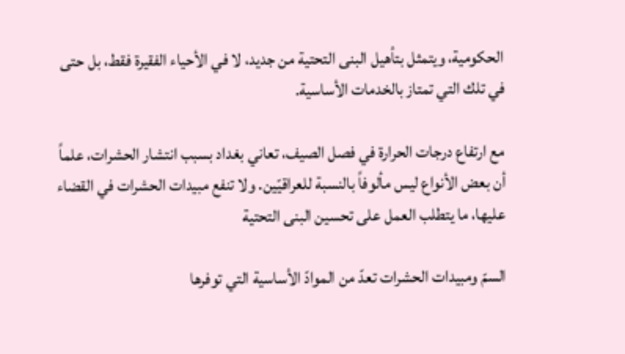الحكومية، ويتمثل بتأهيل البنى التحتية من جديد، لا في الأحياء الفقيرة فقط، بل حتى في تلك التي تمتاز بالخدمات الأساسية.

مع ارتفاع درجات الحرارة في فصل الصيف، تعاني بغداد بسبب انتشار الحشرات، علماً أن بعض الأنواع ليس مألوفاً بالنسبة للعراقيّين. ولا تنفع مبيدات الحشرات في القضاء عليها، ما يتطلب العمل على تحسين البنى التحتية

السمّ ومبيدات الحشرات تعدّ من الموادّ الأساسية التي توفرها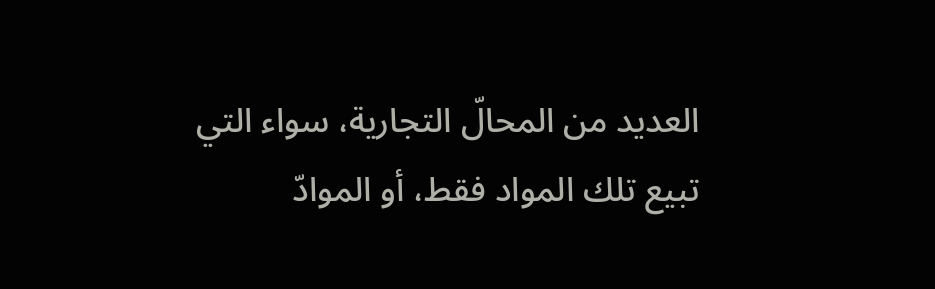العديد من المحالّ التجارية، سواء التي تبيع تلك المواد فقط، أو الموادّ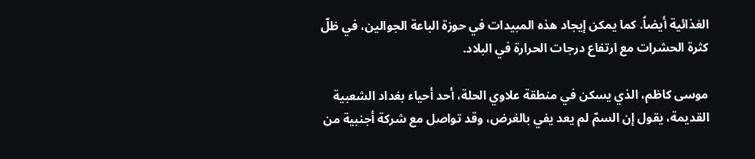الغذائية أيضاً. كما يمكن إيجاد هذه المبيدات في حوزة الباعة الجوالين، في ظلّ كثرة الحشرات مع ارتفاع درجات الحرارة في البلاد.

موسى كاظم، الذي يسكن في منطقة علاوي الحلة، أحد أحياء بغداد الشعبية القديمة، يقول إن السمّ لم يعد يفي بالغرض، وقد تواصل مع شركة أجنبية من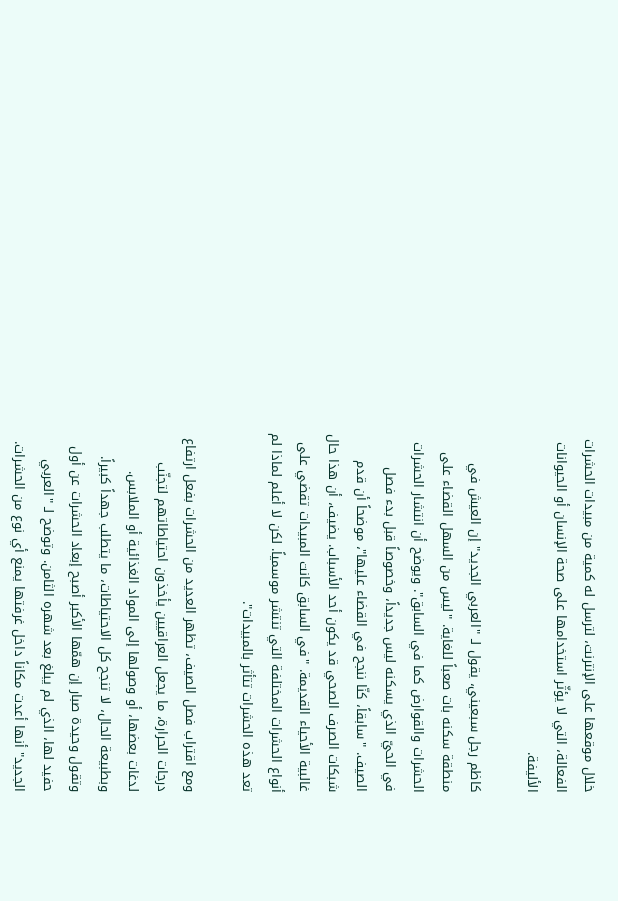خلال موقعها على الإنترنت، لترسل له كمية من مبيدات الحشرات الفعالة، التي لا يؤثّر استخدامها على صحة الإنسان أو الحيوانات الأليفة.

كاظم رجل سبعيني، يقول لـ "العربي الجديد" إن العيش في منطقة سكنه بات صعباً للغاية. "ليس من السهل القضاء على الحشرات والقوارض كما في السابق". ويوضح أن انتشار الحشرات في الحيّ الذي يسكنه ليس جديداً، وخصوصاً قبل بدء فصل الصيف. "سابقاً، كنّا ننجح في القضاء عليها"، موضحاً أن قدم شبكات الصرف الصحي قد يكون أحد الأسباب. يضيف، أن هذا حال غالبية الأحياء القديمة. "في السابق كانت المبيدات تقضي على أنواع الحشرات المختلفة التي تنتشر موسمياً. لكن لا أعلم لماذا لم تعد هذه الحشرات تتأثر بالمبيدات".

ومع اقتراب فصل الصيف، تظهر العديد من الحشرات بفعل ارتفاع درجات الحرارة، ما يجعل العراقيين يأخذون احتياطاتهم لتجنّب لدغات بعضها، أو وصولها إلى المواد الغذائية أو الملابس. وبطبيعة الحال، لا تنجح كل الاحتياطات، ما يتطلب جهداً كبيراً. وتقول وحيدة صبار إن همّها الأكبر أصبح إبعاد الحشرات عن أول حفيد لها، الذي لم يبلغ بعد شهره الثامن. وتوضح لـ "العربي الجديد" أنها أعدت مكاناً داخل غرفتها يمنع أي نوع من الحشرات.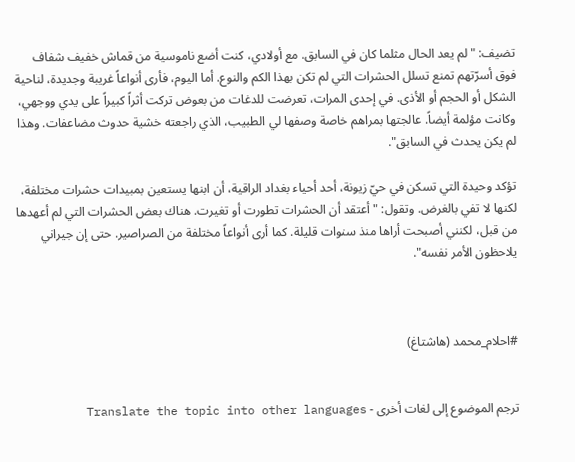تضيف: "لم يعد الحال مثلما كان في السابق. مع أولادي، كنت أضع ناموسية من قماش خفيف شفاف فوق أسرّتهم تمنع تسلل الحشرات التي لم تكن بهذا الكم والنوع. أما اليوم، فأرى أنواعاً غريبة وجديدة، لناحية الشكل أو الحجم أو الأذى. في إحدى المرات، تعرضت للدغات من بعوض تركت أثراً كبيراً على يدي ووجهي، وكانت مؤلمة أيضاً. عالجتها بمراهم خاصة وصفها لي الطبيب، الذي راجعته خشية حدوث مضاعفات. وهذا لم يكن يحدث في السابق".

تؤكد وحيدة التي تسكن في حيّ زيونة، أحد أحياء بغداد الراقية، أن ابنها يستعين بمبيدات حشرات مختلفة، لكنها لا تفي بالغرض. وتقول: "أعتقد أن الحشرات تطورت أو تغيرت. هناك بعض الحشرات التي لم أعهدها من قبل، لكنني أصبحت أراها منذ سنوات قليلة. كما أرى أنواعاً مختلفة من الصراصير. حتى إن جيراني يلاحظون الأمر نفسه".



#احلام_محمد (هاشتاغ)


ترجم الموضوع إلى لغات أخرى - Translate the topic into other languages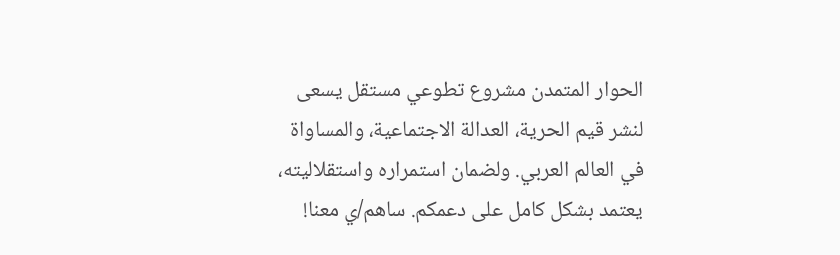الحوار المتمدن مشروع تطوعي مستقل يسعى لنشر قيم الحرية، العدالة الاجتماعية، والمساواة في العالم العربي. ولضمان استمراره واستقلاليته، يعتمد بشكل كامل على دعمكم. ساهم/ي معنا!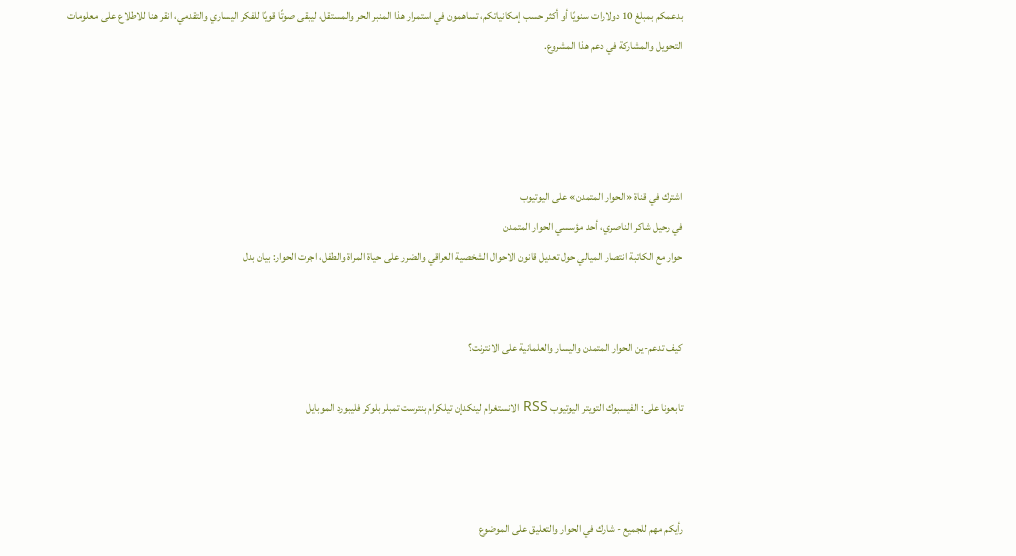بدعمكم بمبلغ 10 دولارات سنويًا أو أكثر حسب إمكانياتكم، تساهمون في استمرار هذا المنبر الحر والمستقل، ليبقى صوتًا قويًا للفكر اليساري والتقدمي، انقر هنا للاطلاع على معلومات التحويل والمشاركة في دعم هذا المشروع.




اشترك في قناة «الحوار المتمدن» على اليوتيوب
في رحيل شاكر الناصري، أحد مؤسسي الحوار المتمدن
حوار مع الكاتبة انتصار الميالي حول تعديل قانون الاحوال الشخصية العراقي والضرر على حياة المراة والطفل، اجرت الحوار: بيان بدل


كيف تدعم-ين الحوار المتمدن واليسار والعلمانية على الانترنت؟

تابعونا على: الفيسبوك التويتر اليوتيوب RSS الانستغرام لينكدإن تيلكرام بنترست تمبلر بلوكر فليبورد الموبايل



رأيكم مهم للجميع - شارك في الحوار والتعليق على الموضوع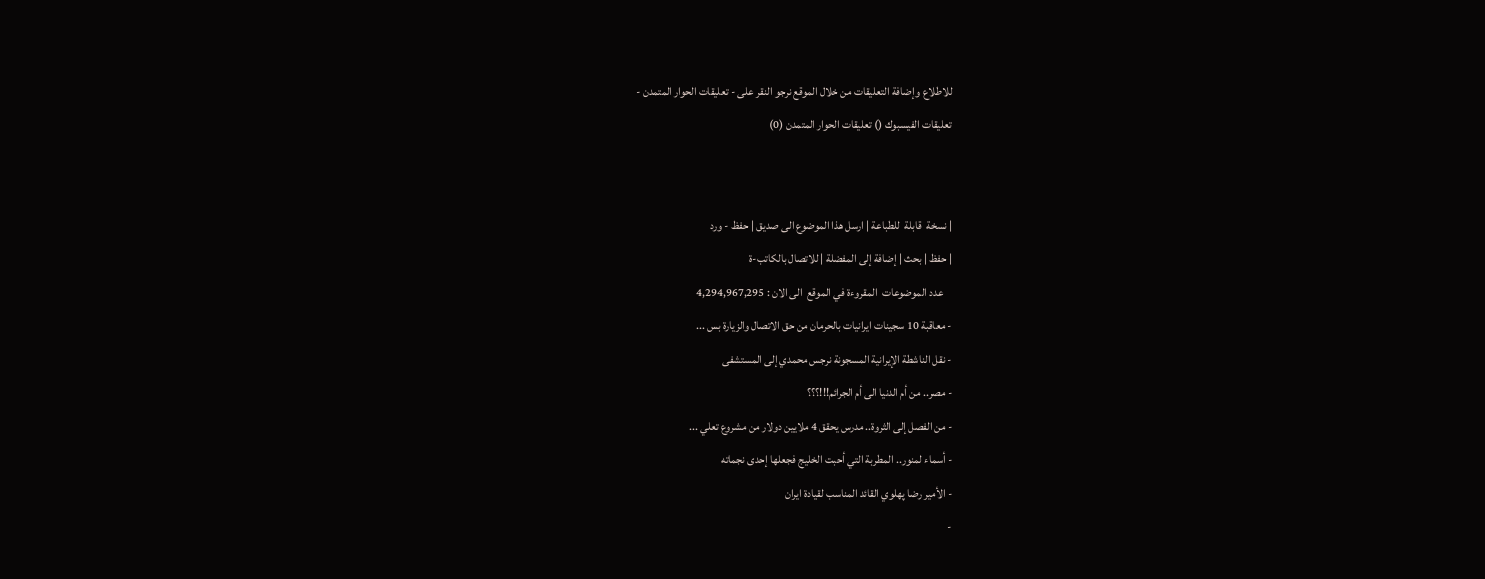للاطلاع وإضافة التعليقات من خلال الموقع نرجو النقر على - تعليقات الحوار المتمدن -
تعليقات الفيسبوك () تعليقات الحوار المتمدن (0)


| نسخة  قابلة  للطباعة | ارسل هذا الموضوع الى صديق | حفظ - ورد
| حفظ | بحث | إضافة إلى المفضلة | للاتصال بالكاتب-ة
    عدد الموضوعات  المقروءة في الموقع  الى الان : 4,294,967,295
- معاقبة 10 سجينات ايرانيات بالحرمان من حق الاتصال والزيارة بس ...
- نقل الناشطة الإيرانية المسجونة نرجس محمدي إلى المستشفى
- مصر.. من أم الدنيا الى أم الجرائم!!!؟؟؟
- من الفصل إلى الثروة.. مدرس يحقق 4 ملايين دولار من مشروع تعلي ...
- أسماء لمنور.. المطربة التي أحبت الخليج فجعلها إحدى نجماته
- الأمير رضا پهلوي القائد المناسب لقيادة ايران
-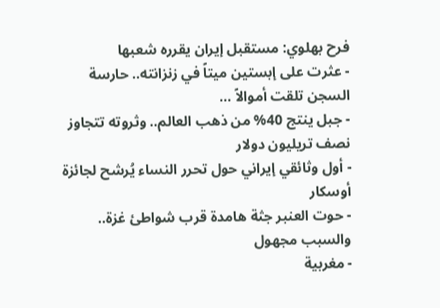فرح بهلوي: مستقبل إيران يقرره شعبها
- عثرت على إبستين ميتاً في زنزانته.. حارسة السجن تلقت أموالاً ...
- جبل ينتج 40% من ذهب العالم.. وثروته تتجاوز نصف تريليون دولار
- أول وثائقي إيراني حول تحرر النساء يُرشح لجائزة أوسكار
- حوت العنبر جثة هامدة قرب شواطئ غزة.. والسبب مجهول
- مغربية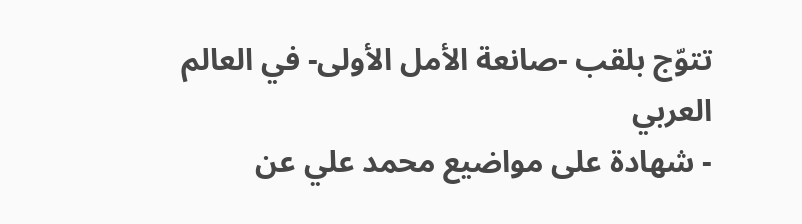تتوّج بلقب -صانعة الأمل الأولى- في العالم العربي
- شهادة على مواضيع محمد علي عن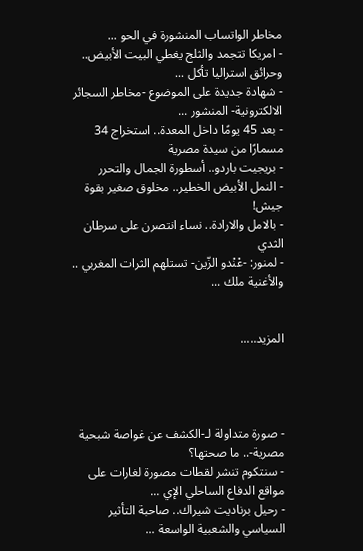مخاطر الواتساب المنشورة في الحو ...
- امريكا تتجمد والثلج يغطي البيت الأبيض.. وحرائق استراليا تأكل ...
- شهادة جديدة على الموضوع -مخاطر السجائر الالكترونية- المنشور ...
- بعد 45 يومًا داخل المعدة.. استخراج 34 مسمارًا من سيدة مصرية
- بريجيت باردو.. أسطورة الجمال والتحرر
- النمل الأبيض الخطير.. مخلوق صغير بقوة جيش!
- بالامل والارادة.. نساء انتصرن على سرطان الثدي
- لمنور: -عْنْدو الزّين- تستلهم الثرات المغربي .. والأغنية ملك ...


المزيد.....




- صورة متداولة لـ-الكشف عن غواصة شبحية مصرية-.. ما صحتها؟
- سنتكوم تنشر لقطات مصورة لغارات على مواقع الدفاع الساحلي الإي ...
- رحيل برناديت شيراك.. صاحبة التأثير السياسي والشعبية الواسعة ...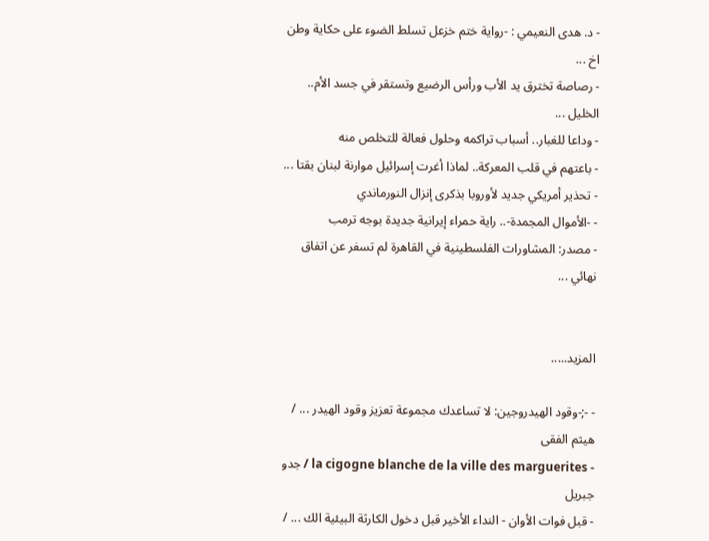- د. هدى النعيمي : -رواية ختم خزعل تسلط الضوء على حكاية وطن اخ ...
- رصاصة تخترق يد الأب ورأس الرضيع وتستقر في جسد الأم.. الخليل ...
- وداعا للغبار.. أسباب تراكمه وحلول فعالة للتخلص منه
- باعتهم في قلب المعركة.. لماذا أغرت إسرائيل موارنة لبنان بقتا ...
- تحذير أمريكي جديد لأوروبا بذكرى إنزال النورماندي
- -الأموال المجمدة-.. راية حمراء إيرانية جديدة بوجه ترمب
- مصدر: المشاورات الفلسطينية في القاهرة لم تسفر عن اتفاق نهائي ...


المزيد.....

- -;-وقود الهيدروجين: لا تساعدك مجموعة تعزيز وقود الهيدر ... / هيثم الفقى
- la cigogne blanche de la ville des marguerites / جدو جبريل
- قبل فوات الأوان - النداء الأخير قبل دخول الكارثة البيئية الك ... /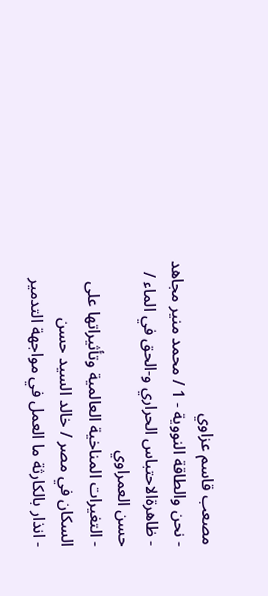مصعب قاسم عزاوي
- نحن والطاقة النووية - 1 / محمد منير مجاهد
- ظاهرةالاحتباس الحراري و-الحق في الماء / حسن العمراوي
- التغيرات المناخية العالمية وتأثيراتها على السكان في مصر / خالد السيد حسن
- انذار بالكارثة ما العمل في مواجهة التدمير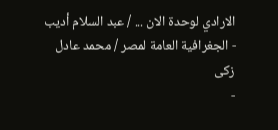الارادي لوحدة الان ... / عبد السلام أديب
- الجغرافية العامة لمصر / محمد عادل زكى
-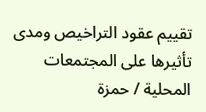تقييم عقود التراخيص ومدى تأثيرها على المجتمعات المحلية / حمزة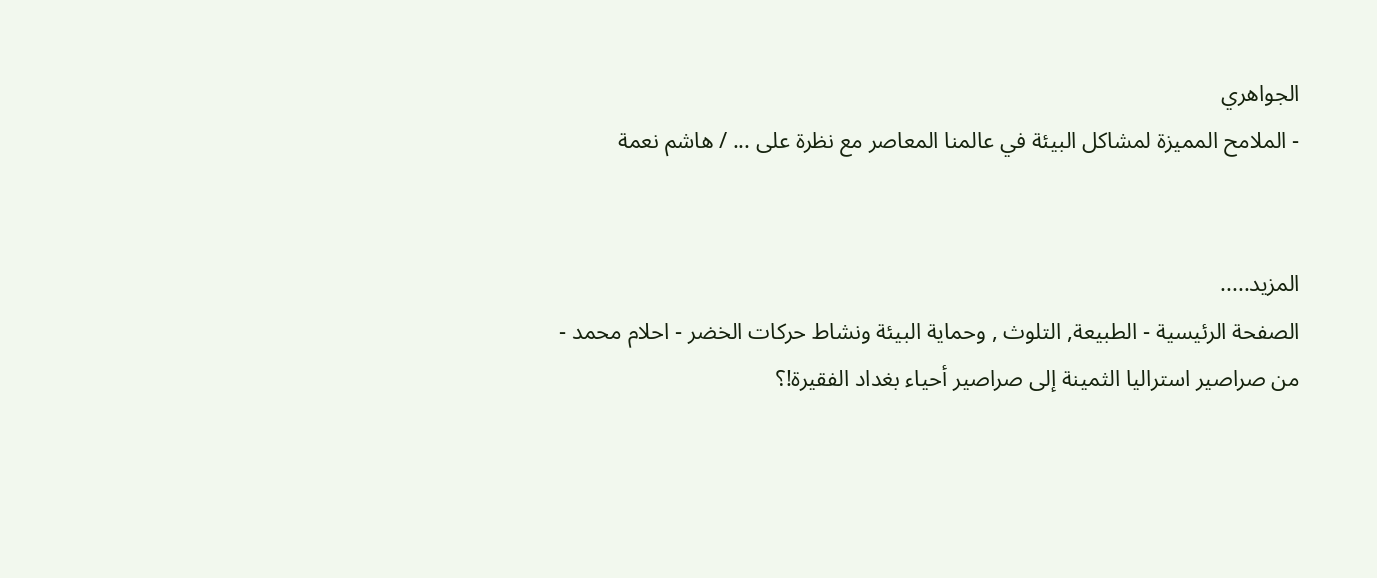الجواهري
- الملامح المميزة لمشاكل البيئة في عالمنا المعاصر مع نظرة على ... / هاشم نعمة


المزيد.....
الصفحة الرئيسية - الطبيعة, التلوث , وحماية البيئة ونشاط حركات الخضر - احلام محمد - من صراصير استراليا الثمينة إلى صراصير أحياء بغداد الفقيرة!؟